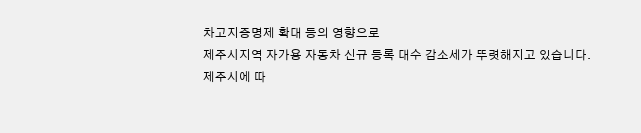차고지증명제 확대 등의 영향으로
제주시지역 자가용 자동차 신규 등록 대수 감소세가 뚜렷해지고 있습니다.
제주시에 따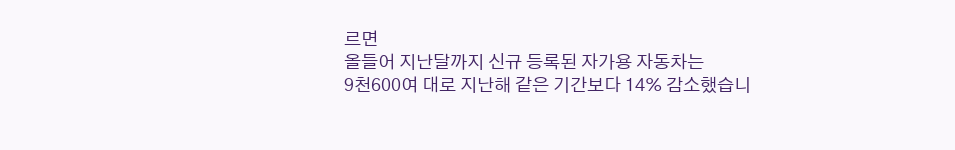르면
올들어 지난달까지 신규 등록된 자가용 자동차는
9천600여 대로 지난해 같은 기간보다 14% 감소했습니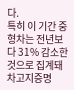다.
특히 이 기간 중형차는 전년보다 31% 감소한 것으로 집계돼
차고지증명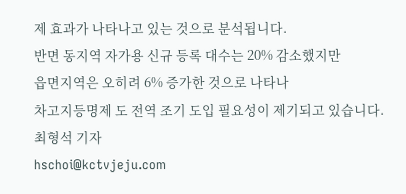제 효과가 나타나고 있는 것으로 분석됩니다.
반면 동지역 자가용 신규 등록 대수는 20% 감소했지만
읍면지역은 오히려 6% 증가한 것으로 나타나
차고지등명제 도 전역 조기 도입 필요성이 제기되고 있습니다.
최형석 기자
hschoi@kctvjeju.com